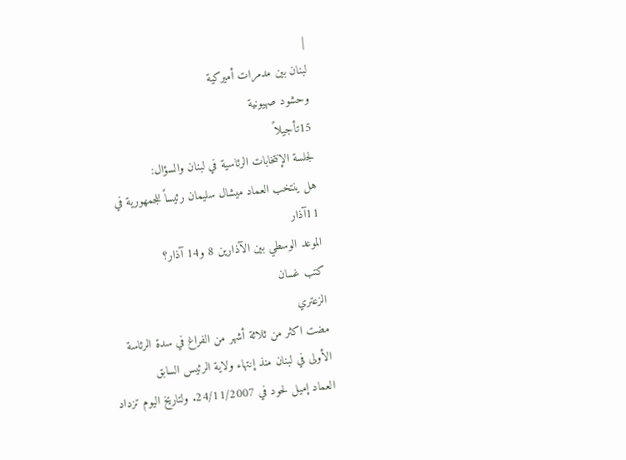|
لبنان بين مدمرات أميركية
وحشود صهيونية
15تأجيلاً
لجلسة الإنتخابات الرئاسية في لبنان والسؤال:
هل ينتخب العماد ميشال سليمان رئيساً للجمهورية في
11آذار
الموعد الوسطي بين الآذارين 8 و14 آذار؟
كتب غسان
الزعتري
مضت اكثر من ثلاثة أشهر من الفراغ في سدة الرئاسة
الأولى في لبنان منذ إنتهاء ولاية الرئيس السابق
العماد إميل لحود في 24/11/2007. ولتاريخ اليوم تزداد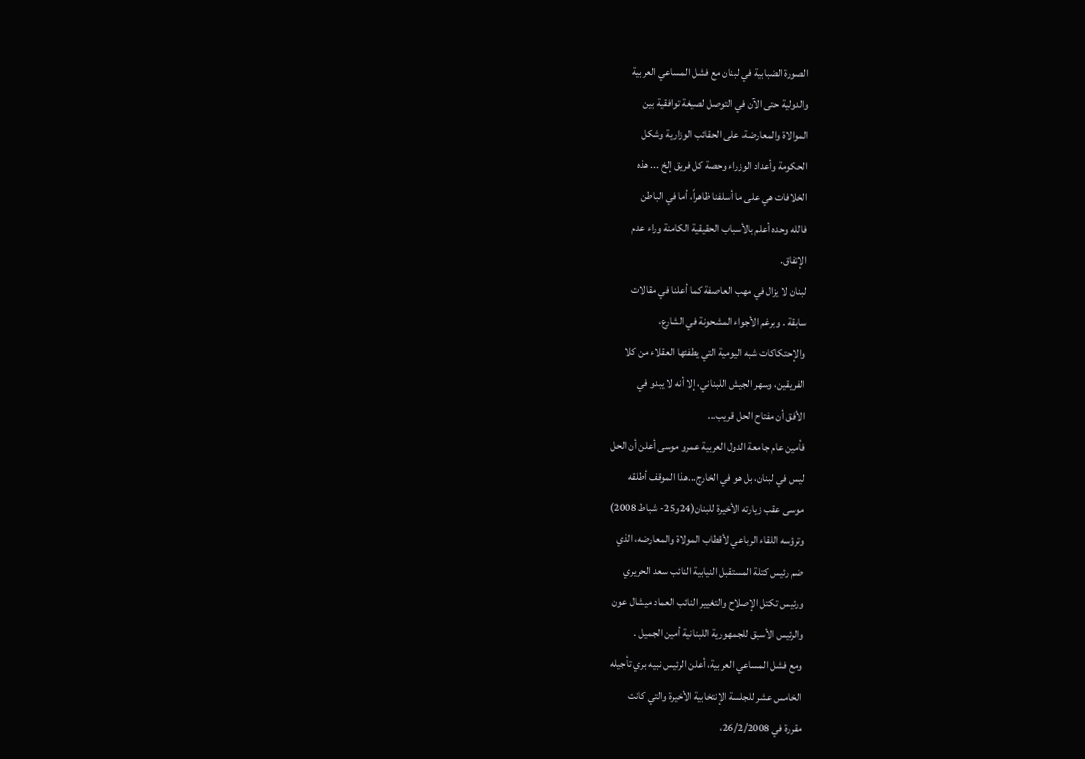الصورة الضبابية في لبنان مع فشل المساعي العربية
والدولية حتى الآن في التوصل لصيغة توافقية بين
الموالاة والمعارضة، على الحقائب الوزارية وشكل
الحكومة وأعداد الوزراء وحصة كل فريق إلخ ... هذه
الخلافات هي على ما أسلفنا ظاهراً، أما في الباطن
فالله وحده أعلم بالأسباب الحقيقية الكامنة وراء عدم
الإتفاق.
لبنان لا يزال في مهب العاصفة كما أعلنا في مقالات
سابقة . وبرغم الأجواء المشحونة في الشارع،
والإحتكاكات شبه اليومية التي يطفئها العقلاء من كلا
الفريقين، وسهر الجيش اللبناني، إلا أنه لا يبدو في
الأفق أن مفتاح الحل قريب...
فأمين عام جامعة الدول العربية عمرو موسى أعلن أن الحل
ليس في لبنان، بل هو في الخارج...هذا الموقف أطلقه
موسى عقب زيارته الأخيرة للبنان(24و25- شباط 2008)
وترؤسه اللقاء الرباعي لأقطاب المولاة والمعارضه، الذي
ضم رئيس كتلة المستقبل النيابية النائب سعد الحريري
ورئيس تكتل الإصلاح والتغيير النائب العماد ميشال عون
والرئيس الأسبق للجمهورية اللبنانية أمين الجميل .
ومع فشل المساعي العربية، أعلن الرئيس نبيه بري تأجيله
الخامس عشر للجلسة الإنتخابية الأخيرة والتي كانت
مقررة في 26/2/2008،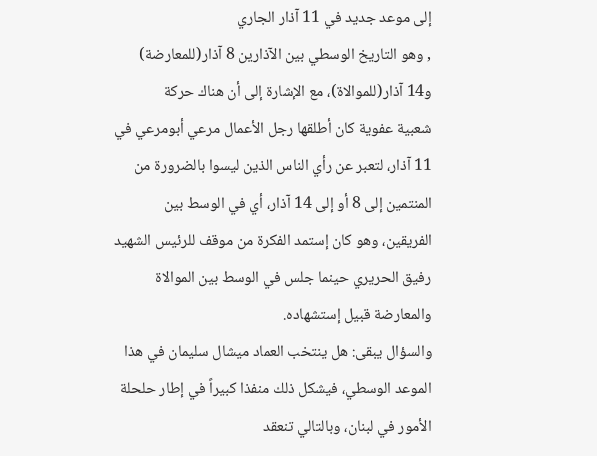إلى موعد جديد في 11 آذار الجاري
, وهو التاريخ الوسطي بين الآذارين 8 آذار(للمعارضة)
و14 آذار(للموالاة)، مع الإشارة إلى أن هناك حركة
شعبية عفوية كان أطلقها رجل الأعمال مرعي أبومرعي في
11 آذار، لتعبر عن رأي الناس الذين ليسوا بالضرورة من
المنتمين إلى 8 أو إلى 14 آذار، أي في الوسط بين
الفريقين، وهو كان إستمد الفكرة من موقف للرئيس الشهيد
رفيق الحريري حينما جلس في الوسط بين الموالاة
والمعارضة قبيل إستشهاده.
والسؤال يبقى: هل ينتخب العماد ميشال سليمان في هذا
الموعد الوسطي، فيشكل ذلك منفذا كبيراً في إطار حلحلة
الأمور في لبنان، وبالتالي تنعقد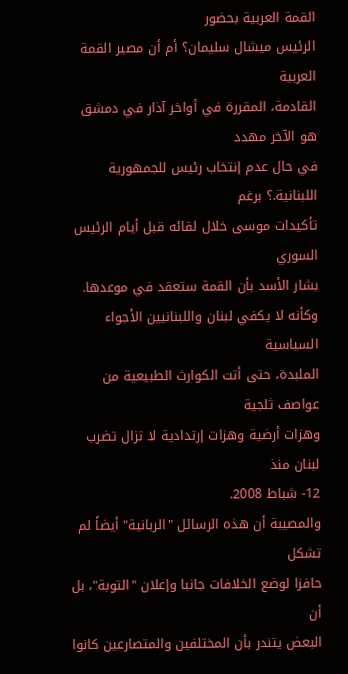القمة العربية بحضور
الرئيس ميشال سليمان؟ أم أن مصير القمة العربية
القادمة، المقررة في أواخر آذار في دمشق هو الآخر مهدد
في حال عدم إنتخاب رئيس للجمهورية اللبنانية.؟ برغم
تأكيدات موسى خلال لقائه قبل أيام الرئيس السوري
بشار الأسد بأن القمة ستعقد في موعدها.
وكأنه لا يكفي لبنان واللبنانيين الأجواء السياسية
الملبدة، حتى أتت الكوارث الطبيعية من عواصف ثلجية
وهزات أرضية وهزات إرتدادية لا تزال تضرب لبنان منذ
12- شباط 2008.
والمصيبة أن هذه الرسائل "الربانية" أيضاً لم تشكل
حافزا لوضع الخلافات جانبا وإعلان "التوبة"، بل أن
البعض يتندر بأن المختلفين والمتصارعين كانوا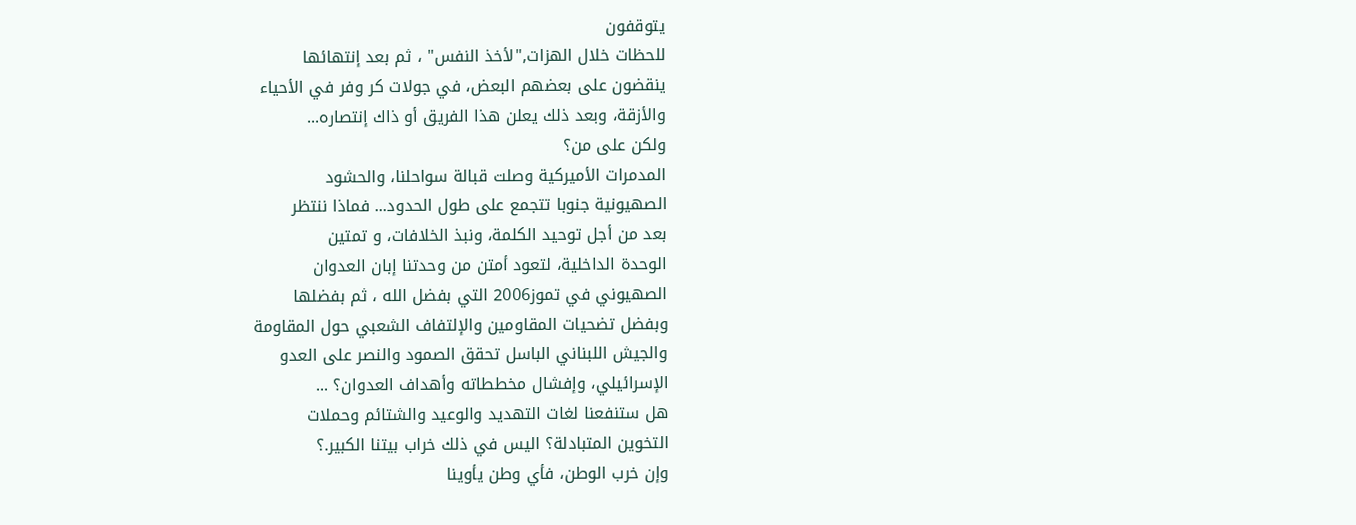يتوقفون
للحظات خلال الهزات,"لأخذ النفس" ، ثم بعد إنتهائها
ينقضون على بعضهم البعض، في جولات كر وفر في الأحياء
والأزقة، وبعد ذلك يعلن هذا الفريق أو ذاك إنتصاره...
ولكن على من؟
المدمرات الأميركية وصلت قبالة سواحلنا، والحشود
الصهيونية جنوبا تتجمع على طول الحدود... فماذا ننتظر
بعد من أجل توحيد الكلمة، ونبذ الخلافات، و تمتين
الوحدة الداخلية، لتعود أمتن من وحدتنا إبان العدوان
الصهيوني في تموز2006 التي بفضل الله ، ثم بفضلها
وبفضل تضحيات المقاومين والإلتفاف الشعبي حول المقاومة
والجيش اللبناني الباسل تحقق الصمود والنصر على العدو
الإسرائيلي، وإفشال مخططاته وأهداف العدوان؟ ...
هل ستنفعنا لغات التهديد والوعيد والشتائم وحملات
التخوين المتبادلة؟ اليس في ذلك خراب بيتنا الكبير.؟
وإن خرب الوطن، فأي وطن يأوينا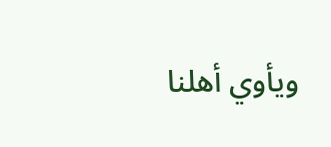ويأوي أهلنا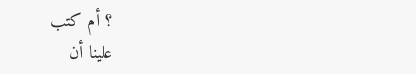؟ أم كتب
علينا أن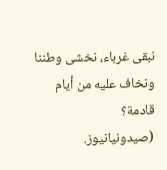نبقى غرباء، نخشى وطننا ونخاف عليه من أيام
قادمة؟
(صيدونيانيوز.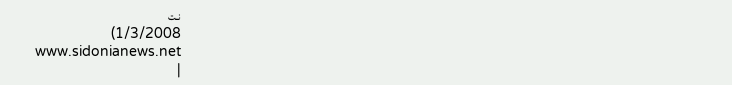نـت
1/3/2008)
www.sidonianews.net
|